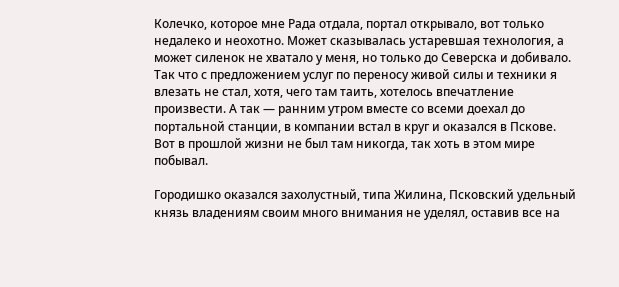Колечко, которое мне Рада отдала, портал открывало, вот только недалеко и неохотно. Может сказывалась устаревшая технология, а может силенок не хватало у меня, но только до Северска и добивало. Так что с предложением услуг по переносу живой силы и техники я влезать не стал, хотя, чего там таить, хотелось впечатление произвести. А так — ранним утром вместе со всеми доехал до портальной станции, в компании встал в круг и оказался в Пскове. Вот в прошлой жизни не был там никогда, так хоть в этом мире побывал.

Городишко оказался захолустный, типа Жилина, Псковский удельный князь владениям своим много внимания не уделял, оставив все на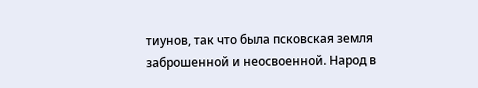тиунов, так что была псковская земля заброшенной и неосвоенной. Народ в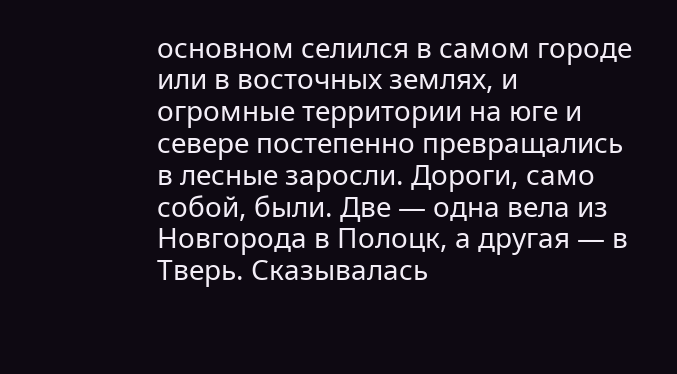основном селился в самом городе или в восточных землях, и огромные территории на юге и севере постепенно превращались в лесные заросли. Дороги, само собой, были. Две — одна вела из Новгорода в Полоцк, а другая — в Тверь. Сказывалась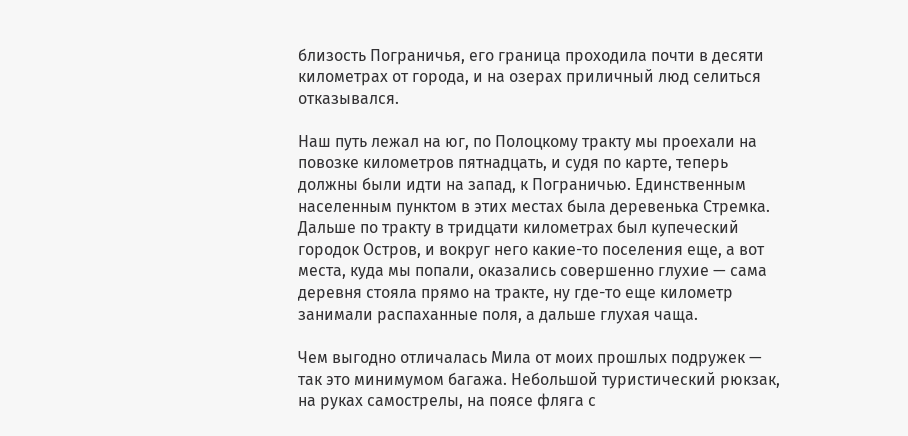близость Пограничья, его граница проходила почти в десяти километрах от города, и на озерах приличный люд селиться отказывался.

Наш путь лежал на юг, по Полоцкому тракту мы проехали на повозке километров пятнадцать, и судя по карте, теперь должны были идти на запад, к Пограничью. Единственным населенным пунктом в этих местах была деревенька Стремка. Дальше по тракту в тридцати километрах был купеческий городок Остров, и вокруг него какие-то поселения еще, а вот места, куда мы попали, оказались совершенно глухие — сама деревня стояла прямо на тракте, ну где-то еще километр занимали распаханные поля, а дальше глухая чаща.

Чем выгодно отличалась Мила от моих прошлых подружек — так это минимумом багажа. Небольшой туристический рюкзак, на руках самострелы, на поясе фляга с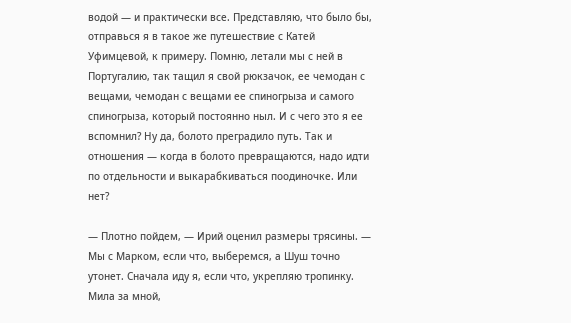водой — и практически все. Представляю, что было бы, отправься я в такое же путешествие с Катей Уфимцевой, к примеру. Помню, летали мы с ней в Португалию, так тащил я свой рюкзачок, ее чемодан с вещами, чемодан с вещами ее спиногрыза и самого спиногрыза, который постоянно ныл. И с чего это я ее вспомнил? Ну да, болото преградило путь. Так и отношения — когда в болото превращаются, надо идти по отдельности и выкарабкиваться поодиночке. Или нет?

— Плотно пойдем, — Ирий оценил размеры трясины. — Мы с Марком, если что, выберемся, а Шуш точно утонет. Сначала иду я, если что, укрепляю тропинку. Мила за мной,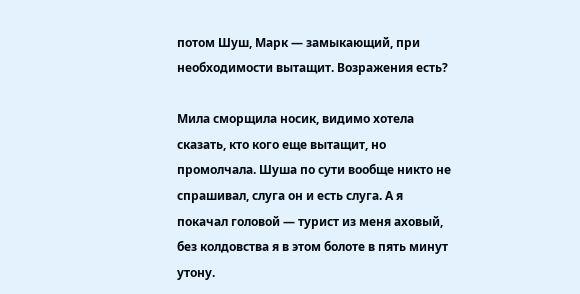потом Шуш, Марк — замыкающий, при необходимости вытащит. Возражения есть?

Мила сморщила носик, видимо хотела сказать, кто кого еще вытащит, но промолчала. Шуша по сути вообще никто не спрашивал, слуга он и есть слуга. А я покачал головой — турист из меня аховый, без колдовства я в этом болоте в пять минут утону.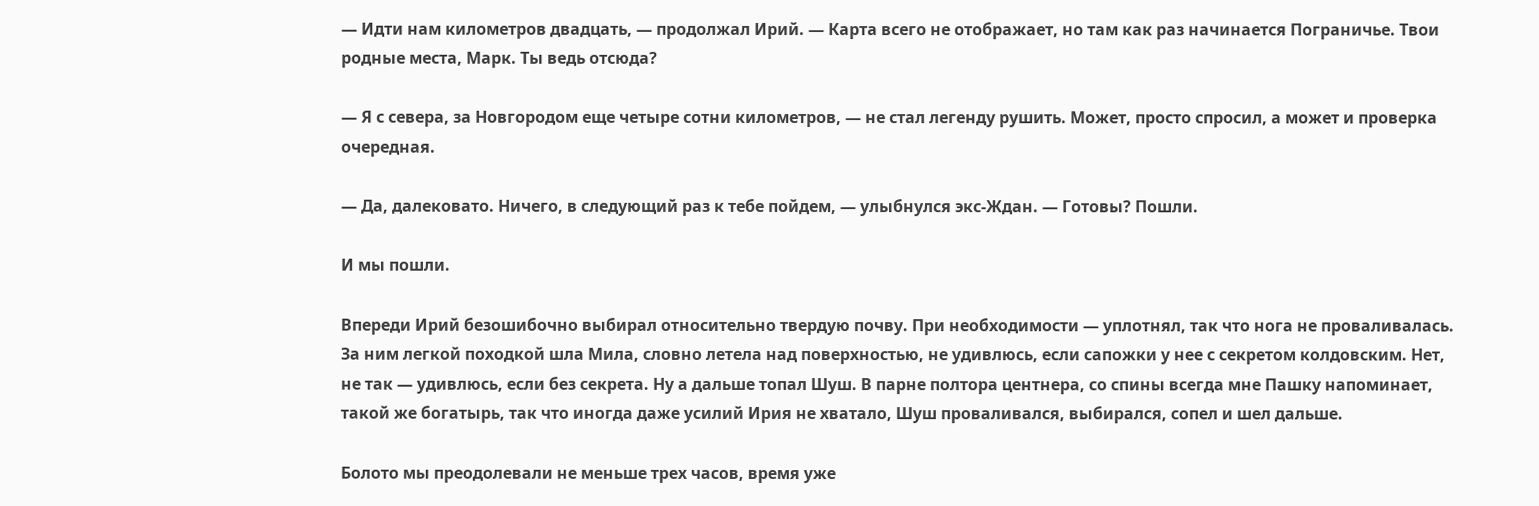— Идти нам километров двадцать, — продолжал Ирий. — Карта всего не отображает, но там как раз начинается Пограничье. Твои родные места, Марк. Ты ведь отсюда?

— Я с севера, за Новгородом еще четыре сотни километров, — не стал легенду рушить. Может, просто спросил, а может и проверка очередная.

— Да, далековато. Ничего, в следующий раз к тебе пойдем, — улыбнулся экс-Ждан. — Готовы? Пошли.

И мы пошли.

Впереди Ирий безошибочно выбирал относительно твердую почву. При необходимости — уплотнял, так что нога не проваливалась. За ним легкой походкой шла Мила, словно летела над поверхностью, не удивлюсь, если сапожки у нее с секретом колдовским. Нет, не так — удивлюсь, если без секрета. Ну а дальше топал Шуш. В парне полтора центнера, со спины всегда мне Пашку напоминает, такой же богатырь, так что иногда даже усилий Ирия не хватало, Шуш проваливался, выбирался, сопел и шел дальше.

Болото мы преодолевали не меньше трех часов, время уже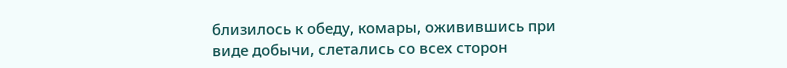близилось к обеду, комары, оживившись при виде добычи, слетались со всех сторон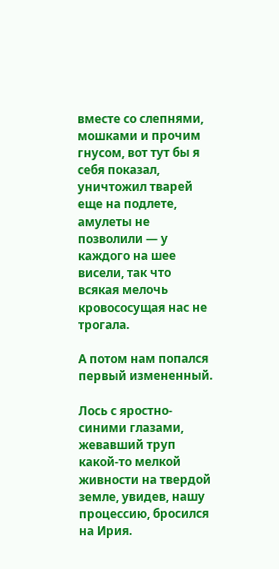вместе со слепнями, мошками и прочим гнусом, вот тут бы я себя показал, уничтожил тварей еще на подлете, амулеты не позволили — у каждого на шее висели, так что всякая мелочь кровососущая нас не трогала.

А потом нам попался первый измененный.

Лось с яростно-синими глазами, жевавший труп какой-то мелкой живности на твердой земле, увидев, нашу процессию, бросился на Ирия.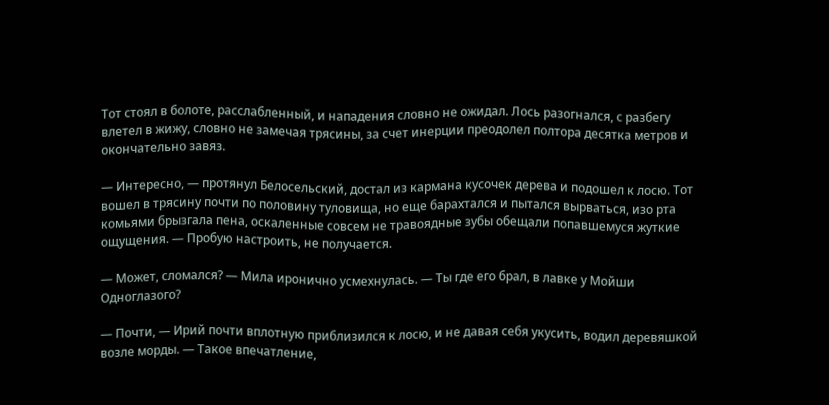Тот стоял в болоте, расслабленный, и нападения словно не ожидал. Лось разогнался, с разбегу влетел в жижу, словно не замечая трясины, за счет инерции преодолел полтора десятка метров и окончательно завяз.

— Интересно, — протянул Белосельский, достал из кармана кусочек дерева и подошел к лосю. Тот вошел в трясину почти по половину туловища, но еще барахтался и пытался вырваться, изо рта комьями брызгала пена, оскаленные совсем не травоядные зубы обещали попавшемуся жуткие ощущения. — Пробую настроить, не получается.

— Может, сломался? — Мила иронично усмехнулась. — Ты где его брал, в лавке у Мойши Одноглазого?

— Почти, — Ирий почти вплотную приблизился к лосю, и не давая себя укусить, водил деревяшкой возле морды. — Такое впечатление,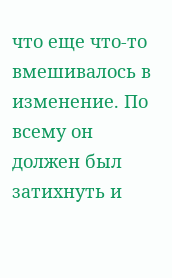что еще что-то вмешивалось в изменение. По всему он должен был затихнуть и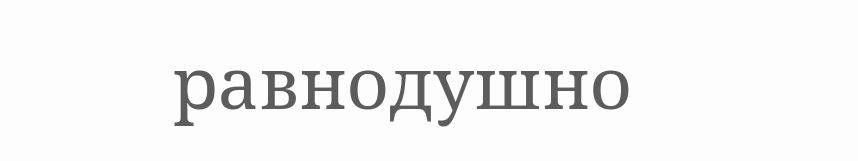равнодушно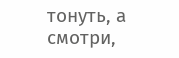тонуть, а смотри,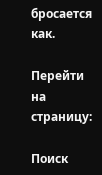бросается как.

Перейти на страницу:

Поиск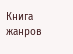Книга жанров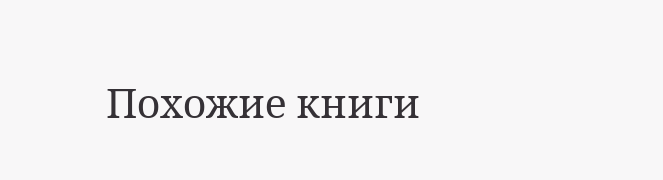Похожие книги